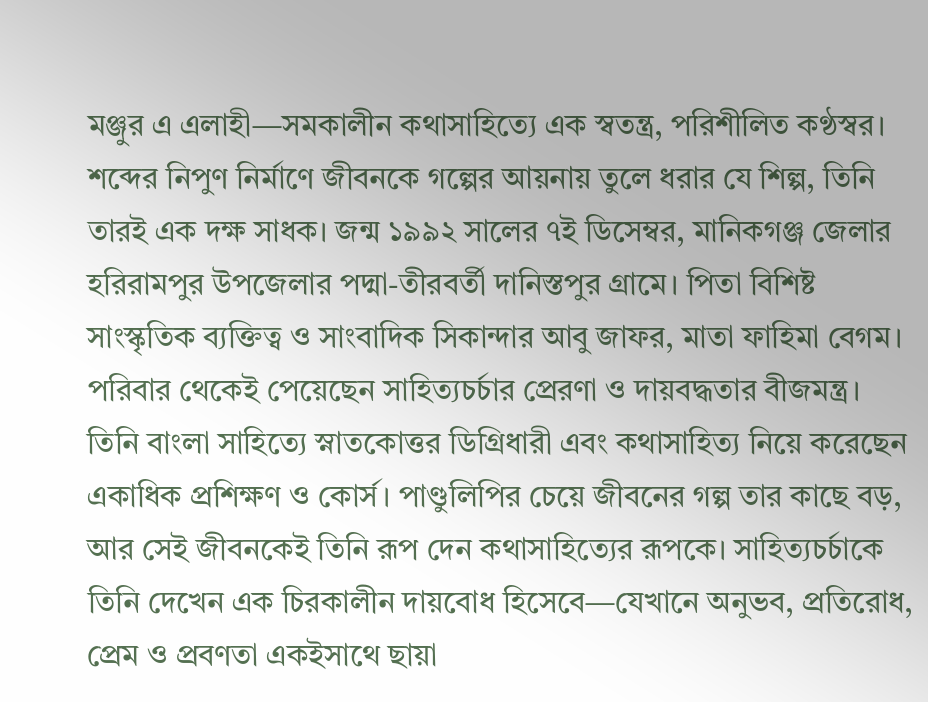মঞ্জুর এ এলাহী—সমকালীন কথাসাহিত্যে এক স্বতন্ত্র, পরিশীলিত কণ্ঠস্বর। শব্দের নিপুণ নির্মাণে জীবনকে গল্পের আয়নায় তুলে ধরার যে শিল্প, তিনি তারই এক দক্ষ সাধক। জন্ম ১৯৯২ সালের ৭ই ডিসেম্বর, মানিকগঞ্জ জেলার হরিরামপুর উপজেলার পদ্মা-তীরবর্তী দানিস্তপুর গ্রামে। পিতা বিশিষ্ট সাংস্কৃতিক ব্যক্তিত্ব ও সাংবাদিক সিকান্দার আবু জাফর, মাতা ফাহিমা বেগম। পরিবার থেকেই পেয়েছেন সাহিত্যচর্চার প্রেরণা ও দায়বদ্ধতার বীজমন্ত্র।
তিনি বাংলা সাহিত্যে স্নাতকোত্তর ডিগ্রিধারী এবং কথাসাহিত্য নিয়ে করেছেন একাধিক প্রশিক্ষণ ও কোর্স। পাণ্ডুলিপির চেয়ে জীবনের গল্প তার কাছে বড়, আর সেই জীবনকেই তিনি রূপ দেন কথাসাহিত্যের রূপকে। সাহিত্যচর্চাকে তিনি দেখেন এক চিরকালীন দায়বোধ হিসেবে—যেখানে অনুভব, প্রতিরোধ, প্রেম ও প্রবণতা একইসাথে ছায়া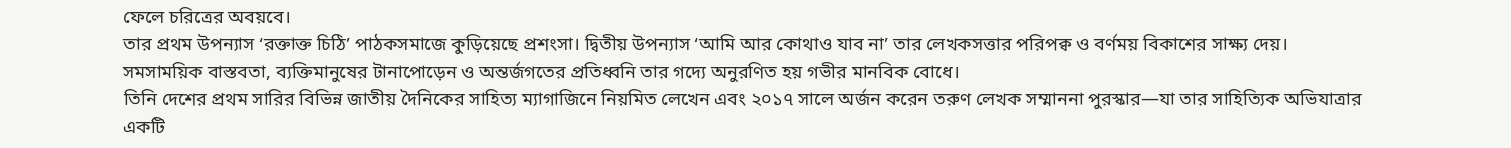ফেলে চরিত্রের অবয়বে।
তার প্রথম উপন্যাস ‘রক্তাক্ত চিঠি’ পাঠকসমাজে কুড়িয়েছে প্রশংসা। দ্বিতীয় উপন্যাস ‘আমি আর কোথাও যাব না’ তার লেখকসত্তার পরিপক্ব ও বর্ণময় বিকাশের সাক্ষ্য দেয়। সমসাময়িক বাস্তবতা, ব্যক্তিমানুষের টানাপোড়েন ও অন্তর্জগতের প্রতিধ্বনি তার গদ্যে অনুরণিত হয় গভীর মানবিক বোধে।
তিনি দেশের প্রথম সারির বিভিন্ন জাতীয় দৈনিকের সাহিত্য ম্যাগাজিনে নিয়মিত লেখেন এবং ২০১৭ সালে অর্জন করেন তরুণ লেখক সম্মাননা পুরস্কার—যা তার সাহিত্যিক অভিযাত্রার একটি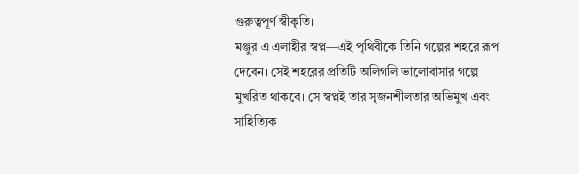গুরুত্বপূর্ণ স্বীকৃতি।
মঞ্জুর এ এলাহীর স্বপ্ন—এই পৃথিবীকে তিনি গল্পের শহরে রূপ দেবেন। সেই শহরের প্রতিটি অলিগলি ভালোবাসার গল্পে মুখরিত থাকবে। সে স্বপ্নই তার সৃজনশীলতার অভিমুখ এবং সাহিত্যিক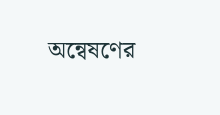অন্বেষণের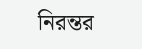নিরন্তর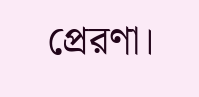প্রেরণা।